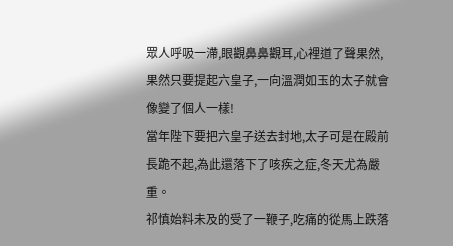眾人呼吸一滯,眼觀鼻鼻觀耳,心裡道了聲果然,果然只要提起六皇子,一向溫潤如玉的太子就會像變了個人一樣!
當年陛下要把六皇子送去封地,太子可是在殿前長跪不起,為此還落下了咳疾之症,冬天尤為嚴重。
祁慎始料未及的受了一鞭子,吃痛的從馬上跌落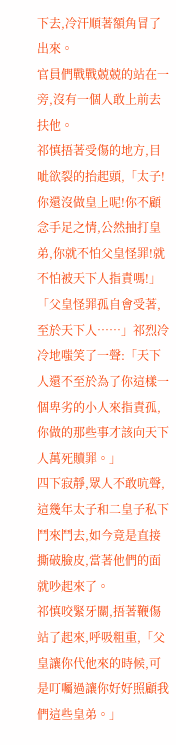下去,冷汗順著額角冒了出來。
官員們戰戰兢兢的站在一旁,沒有一個人敢上前去扶他。
祁慎捂著受傷的地方,目呲欲裂的抬起頭,「太子!你還沒做皇上呢!你不顧念手足之情,公然抽打皇弟,你就不怕父皇怪罪!就不怕被天下人指責嗎!」
「父皇怪罪孤自會受著,至於天下人……」祁烈冷冷地嗤笑了一聲:「天下人還不至於為了你這樣一個卑劣的小人來指責孤,你做的那些事才該向天下人萬死贖罪。」
四下寂靜,眾人不敢吭聲,這幾年太子和二皇子私下鬥來鬥去,如今竟是直接撕破臉皮,當著他們的面就吵起來了。
祁慎咬緊牙關,捂著鞭傷站了起來,呼吸粗重,「父皇讓你代他來的時候,可是叮囑過讓你好好照顧我們這些皇弟。」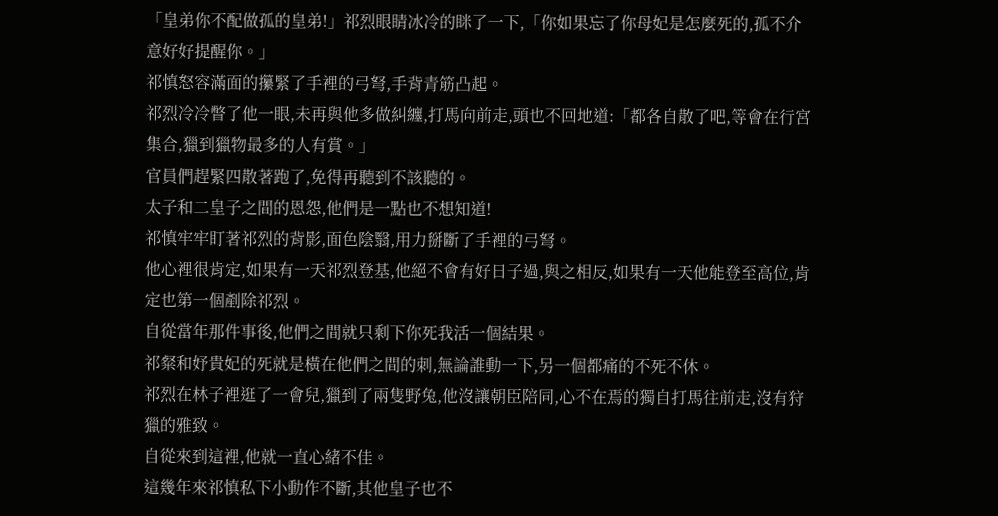「皇弟你不配做孤的皇弟!」祁烈眼睛冰冷的眯了一下,「你如果忘了你母妃是怎麼死的,孤不介意好好提醒你。」
祁慎怒容滿面的攥緊了手裡的弓弩,手背青筋凸起。
祁烈冷冷瞥了他一眼,未再與他多做糾纏,打馬向前走,頭也不回地道:「都各自散了吧,等會在行宮集合,獵到獵物最多的人有賞。」
官員們趕緊四散著跑了,免得再聽到不該聽的。
太子和二皇子之間的恩怨,他們是一點也不想知道!
祁慎牢牢盯著祁烈的背影,面色陰翳,用力掰斷了手裡的弓弩。
他心裡很肯定,如果有一天祁烈登基,他絕不會有好日子過,與之相反,如果有一天他能登至高位,肯定也第一個剷除祁烈。
自從當年那件事後,他們之間就只剩下你死我活一個結果。
祁粲和妤貴妃的死就是橫在他們之間的刺,無論誰動一下,另一個都痛的不死不休。
祁烈在林子裡逛了一會兒,獵到了兩隻野兔,他沒讓朝臣陪同,心不在焉的獨自打馬往前走,沒有狩獵的雅致。
自從來到這裡,他就一直心緒不佳。
這幾年來祁慎私下小動作不斷,其他皇子也不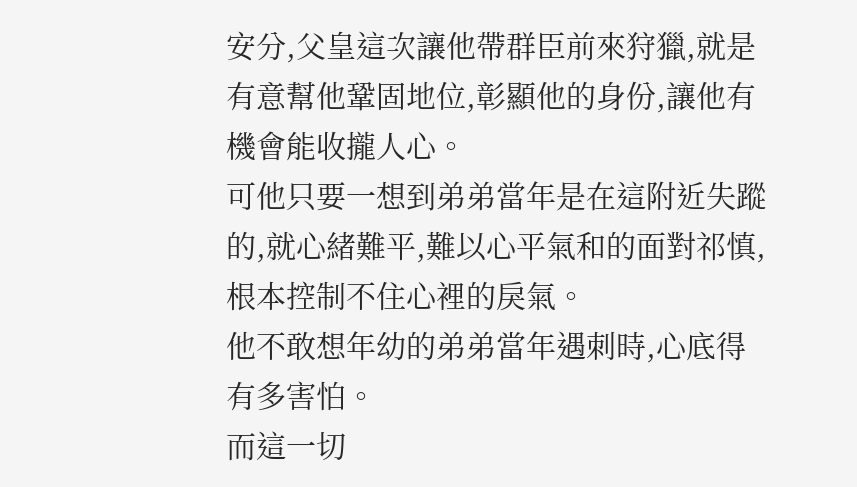安分,父皇這次讓他帶群臣前來狩獵,就是有意幫他鞏固地位,彰顯他的身份,讓他有機會能收攏人心。
可他只要一想到弟弟當年是在這附近失蹤的,就心緒難平,難以心平氣和的面對祁慎,根本控制不住心裡的戾氣。
他不敢想年幼的弟弟當年遇刺時,心底得有多害怕。
而這一切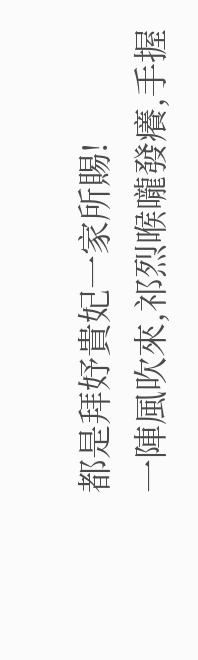都是拜妤貴妃一家所賜!
一陣風吹來,祁烈喉嚨發癢,手握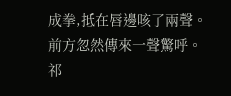成拳,抵在唇邊咳了兩聲。
前方忽然傳來一聲驚呼。
祁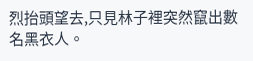烈抬頭望去,只見林子裡突然竄出數名黑衣人。